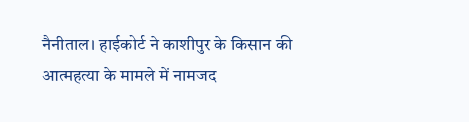नैनीताल। हाईकोर्ट ने काशीपुर के किसान की आत्महत्या के मामले में नामजद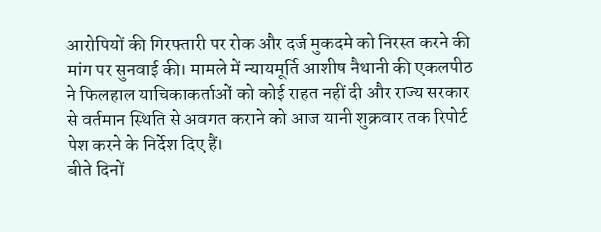आरोपियों की गिरफ्तारी पर रोक और दर्ज मुकदमे को निरस्त करने की मांग पर सुनवाई की। मामले में न्यायमूर्ति आशीष नैथानी की एकलपीठ ने फिलहाल याचिकाकर्ताओं को कोई राहत नहीं दी और राज्य सरकार से वर्तमान स्थिति से अवगत कराने को आज यानी शुक्रवार तक रिपोर्ट पेश करने के निर्देश दिए हैं।
बीते दिनों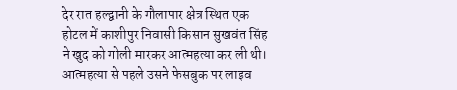देर रात हल्द्वानी के गौलापार क्षेत्र स्थित एक होटल में काशीपुर निवासी किसान सुखवंत सिंह ने खुद को गोली मारकर आत्महत्या कर ली थी। आत्महत्या से पहले उसने फेसबुक पर लाइव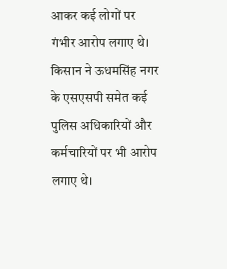आकर कई लोगों पर गंभीर आरोप लगाए थे। किसान ने ऊधमसिंह नगर के एसएसपी समेत कई पुलिस अधिकारियों और कर्मचारियों पर भी आरोप लगाए थे।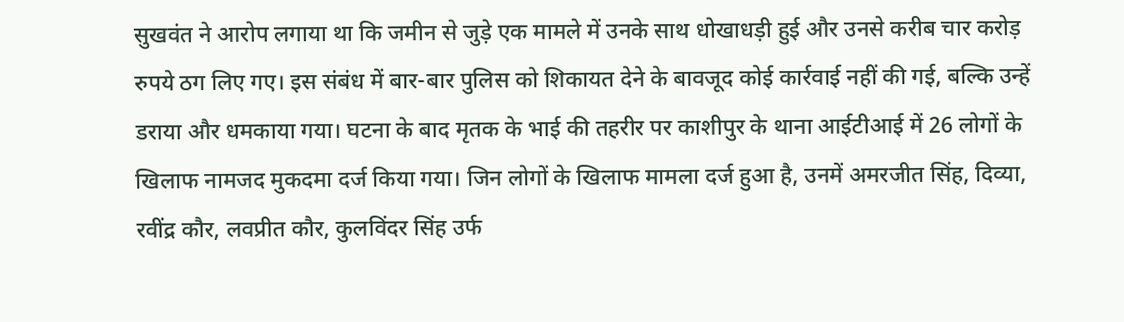सुखवंत ने आरोप लगाया था कि जमीन से जुड़े एक मामले में उनके साथ धोखाधड़ी हुई और उनसे करीब चार करोड़ रुपये ठग लिए गए। इस संबंध में बार-बार पुलिस को शिकायत देने के बावजूद कोई कार्रवाई नहीं की गई, बल्कि उन्हें डराया और धमकाया गया। घटना के बाद मृतक के भाई की तहरीर पर काशीपुर के थाना आईटीआई में 26 लोगों के खिलाफ नामजद मुकदमा दर्ज किया गया। जिन लोगों के खिलाफ मामला दर्ज हुआ है, उनमें अमरजीत सिंह, दिव्या, रवींद्र कौर, लवप्रीत कौर, कुलविंदर सिंह उर्फ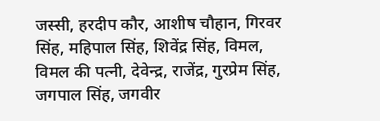जस्सी, हरदीप कौर, आशीष चौहान, गिरवर सिंह, महिपाल सिंह, शिवेंद्र सिंह, विमल, विमल की पत्नी, देवेन्द्र, राजेंद्र, गुरप्रेम सिंह, जगपाल सिंह, जगवीर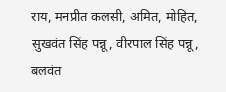राय, मनप्रीत कलसी, अमित, मोहित, सुखवंत सिंह पन्नू, वीरपाल सिंह पन्नू, बलवंत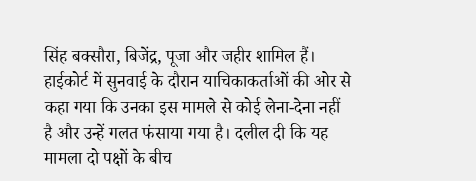सिंह बक्सौरा, बिजेंद्र, पूजा और जहीर शामिल हैं। हाईकोर्ट में सुनवाई के दौरान याचिकाकर्ताओं की ओर से कहा गया कि उनका इस मामले से कोई लेना-देना नहीं है और उन्हें गलत फंसाया गया है। दलील दी कि यह मामला दो पक्षों के बीच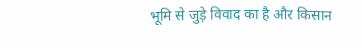भूमि से जुड़े विवाद का है और किसान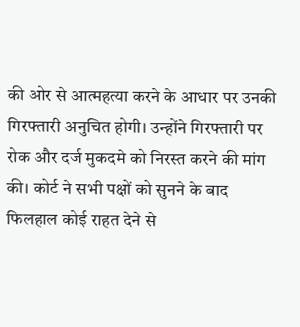की ओर से आत्महत्या करने के आधार पर उनकी गिरफ्तारी अनुचित होगी। उन्होंने गिरफ्तारी पर रोक और दर्ज मुकदमे को निरस्त करने की मांग की। कोर्ट ने सभी पक्षों को सुनने के बाद फिलहाल कोई राहत देने से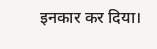इनकार कर दिया।